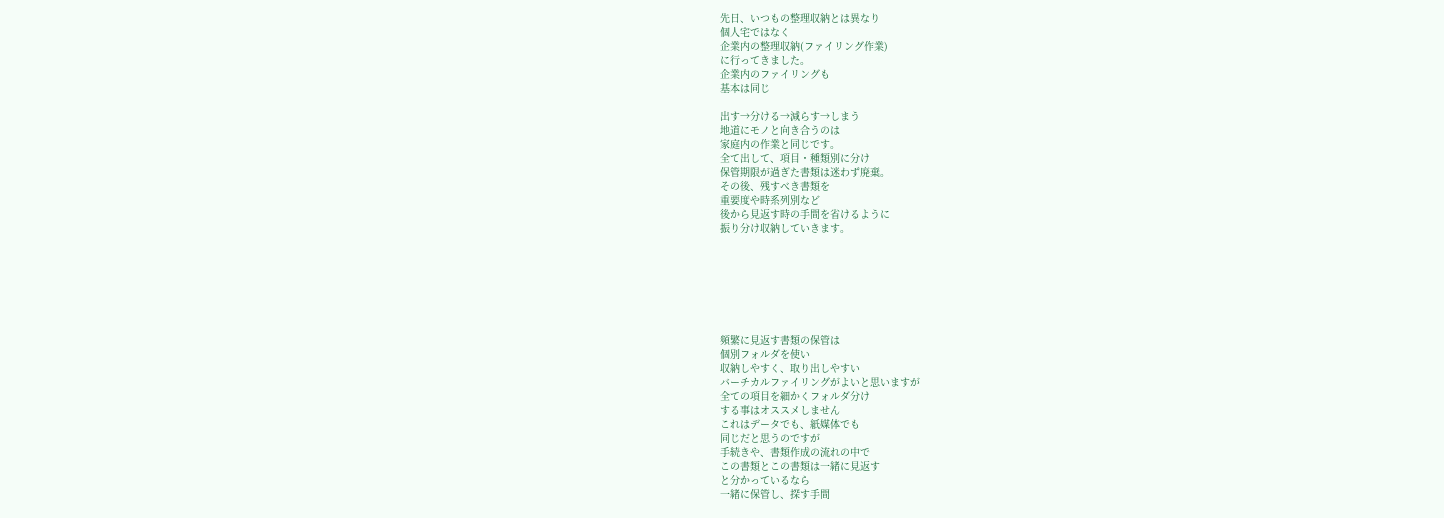先日、いつもの整理収納とは異なり
個人宅ではなく
企業内の整理収納(ファイリング作業)
に行ってきました。
企業内のファイリングも
基本は同じ

出す→分ける→減らす→しまう
地道にモノと向き合うのは
家庭内の作業と同じです。
全て出して、項目・種類別に分け
保管期限が過ぎた書類は迷わず廃棄。
その後、残すべき書類を
重要度や時系列別など
後から見返す時の手間を省けるように
振り分け収納していきます。







頻繁に見返す書類の保管は
個別フォルダを使い
収納しやすく、取り出しやすい
バーチカルファイリングがよいと思いますが
全ての項目を細かくフォルダ分け
する事はオススメしません
これはデータでも、紙媒体でも
同じだと思うのですが
手続きや、書類作成の流れの中で
この書類とこの書類は一緒に見返す
と分かっているなら
一緒に保管し、探す手間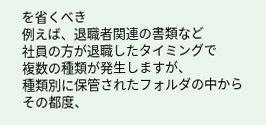を省くべき
例えば、退職者関連の書類など
社員の方が退職したタイミングで
複数の種類が発生しますが、
種類別に保管されたフォルダの中から
その都度、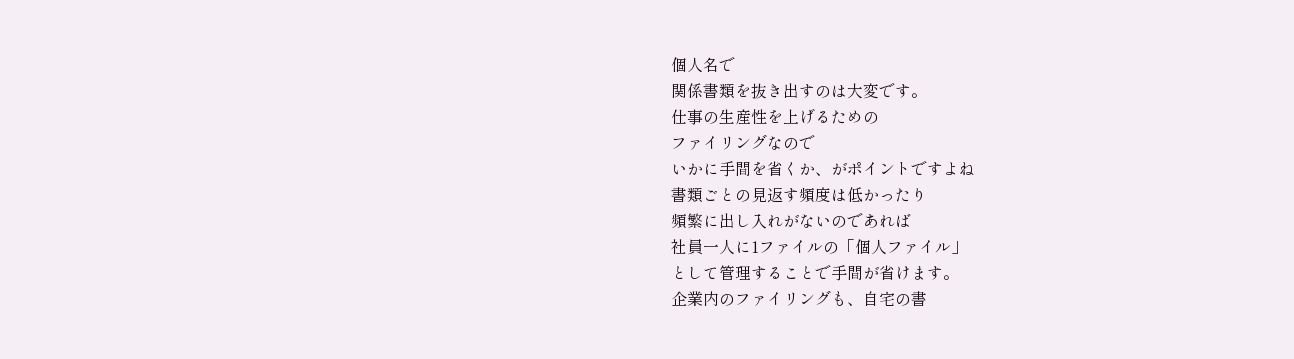個人名で
関係書類を抜き出すのは大変です。
仕事の生産性を上げるための
ファイリングなので
いかに手間を省くか、がポイントですよね
書類ごとの見返す頻度は低かったり
頻繁に出し入れがないのであれば
社員一人に1ファイルの「個人ファイル」
として管理することで手間が省けます。
企業内のファイリングも、自宅の書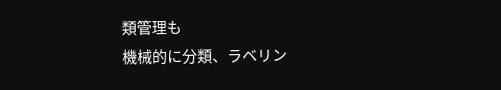類管理も
機械的に分類、ラベリン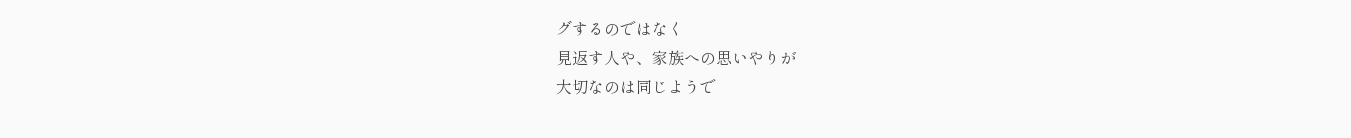グするのではなく
見返す人や、家族への思いやりが
大切なのは同じようで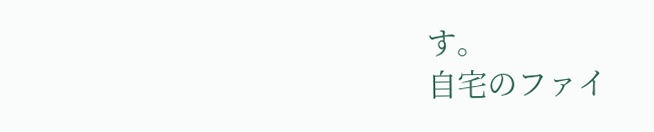す。
自宅のファイ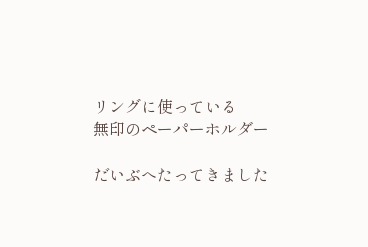リングに使っている
無印のペーパーホルダー

だいぶへたってきました